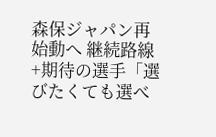森保ジャパン再始動へ 継続路線+期待の選手「選びたくても選べ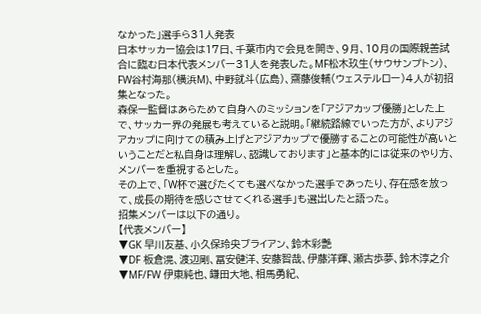なかった」選手ら31人発表
日本サッカー協会は17日、千葉市内で会見を開き、9月、10月の国際親善試合に臨む日本代表メンバー31人を発表した。MF松木玖生(サウサンプトン)、FW谷村海那(横浜M)、中野就斗(広島)、齋藤俊輔(ウェステルロー)4人が初招集となった。
森保一監督はあらためて自身へのミッションを「アジアカップ優勝」とした上で、サッカー界の発展も考えていると説明。「継続路線でいった方が、よりアジアカップに向けての積み上げとアジアカップで優勝することの可能性が高いということだと私自身は理解し、認識しております」と基本的には従来のやり方、メンバーを重視するとした。
その上で、「W杯で選びたくても選べなかった選手であったり、存在感を放って、成長の期待を感じさせてくれる選手」も選出したと語った。
招集メンバーは以下の通り。
【代表メンバー】
▼GK 早川友基、小久保玲央ブライアン、鈴木彩艶
▼DF 板倉滉、渡辺剛、冨安健洋、安藤智哉、伊藤洋輝、瀬古歩夢、鈴木淳之介
▼MF/FW 伊東純也、鎌田大地、相馬勇紀、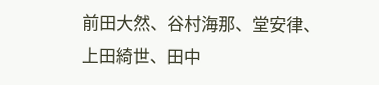前田大然、谷村海那、堂安律、上田綺世、田中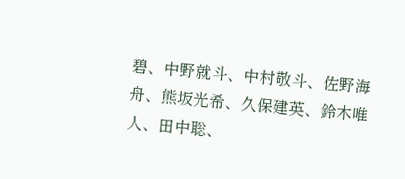碧、中野就斗、中村敬斗、佐野海舟、熊坂光希、久保建英、鈴木唯人、田中聡、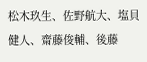松木玖生、佐野航大、塩貝健人、齋藤俊輔、後藤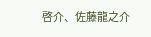啓介、佐藤龍之介